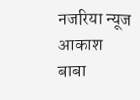नजरिया न्यूज आकाश बाबा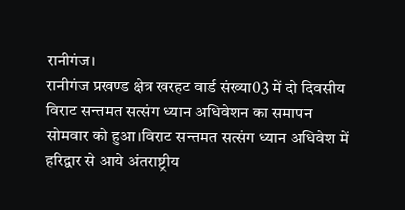रानीगंज।
रानीगंज प्रखण्ड क्षेत्र खरहट वार्ड संख्या03 में दो दिवसीय विराट सन्तमत सत्संग ध्यान अधिवेशन का समापन सोमवार को हुआ।विराट सन्तमत सत्संग ध्यान अधिवेश में हरिद्वार से आये अंतराष्ट्रीय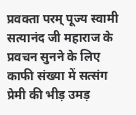प्रवक्ता परम् पूज्य स्वामी सत्यानंद जी महाराज के प्रवचन सुनने के लिए काफी संख्या में सत्संग प्रेमी की भीड़ उमड़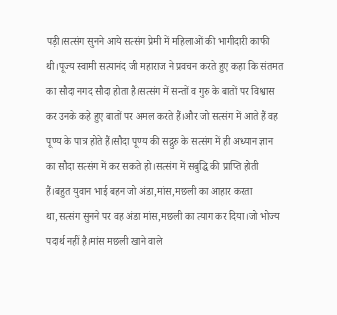पड़ी।सत्संग सुनने आये सत्संग प्रेमी में महिलाओं की भागीदारी काफी थी।पूज्य स्वामी सत्यानंद जी महाराज ने प्रवचन करते हुए कहा कि संतमत का सौदा नगद सौदा होता है।सत्संग में सन्तों व गुरु के बातों पर विश्वास कर उनके कहे हुए बातों पर अमल करते हैं।और जो सत्संग में आते हैं वह पूण्य के पात्र होते हैं।सौदा पूण्य की सद्गुरु के सत्संग में ही अध्यान ज्ञान का सौदा सत्संग में कर सकते हो।सत्संग में सबुद्धि की प्राप्ति होती हैं।बहुत युवान भाई बहन जो अंडा,मांस,मछली का आहार करता था,सत्संग सुनने पर वह अंडा मांस,मछली का त्याग कर दिया।जो भोज्य पदार्थ नहीं है।मांस मछली खाने वाले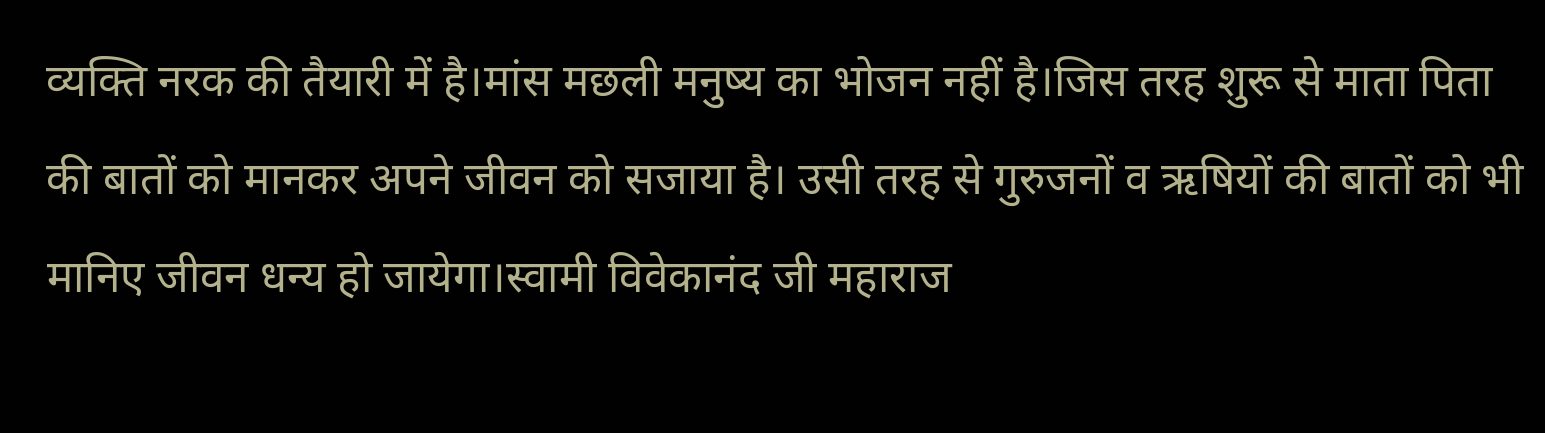व्यक्ति नरक की तैयारी में है।मांस मछली मनुष्य का भोजन नहीं है।जिस तरह शुरू से माता पिता की बातों को मानकर अपने जीवन को सजाया है। उसी तरह से गुरुजनों व ऋषियों की बातों को भी मानिए जीवन धन्य हो जायेगा।स्वामी विवेकानंद जी महाराज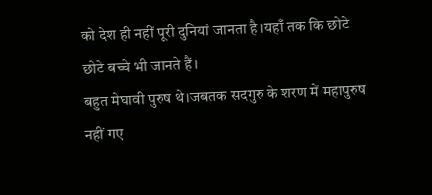को देश ही नहीं पूरी दुनियां जानता है।यहाँ तक कि छोटे छोटे बच्चे भी जानते हैं।
बहुत मेघावी पुरुष थे।जबतक सदगुरु के शरण में महापुरुष नहीं गए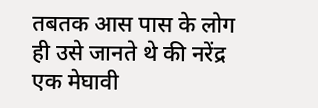तबतक आस पास के लोग ही उसे जानते थे की नरेंद्र एक मेघावी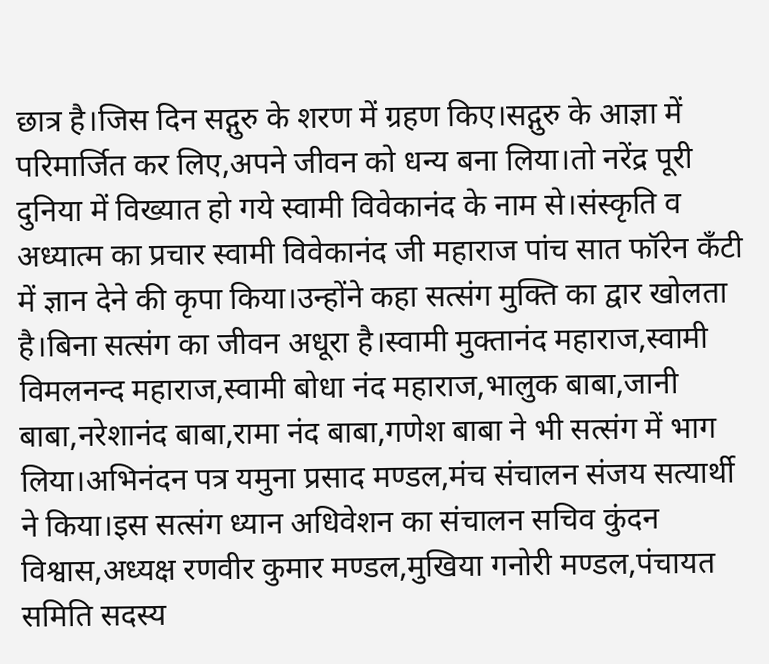छात्र है।जिस दिन सद्गुरु के शरण में ग्रहण किए।सद्गुरु के आज्ञा में परिमार्जित कर लिए,अपने जीवन को धन्य बना लिया।तो नरेंद्र पूरी दुनिया में विख्यात हो गये स्वामी विवेकानंद के नाम से।संस्कृति व अध्यात्म का प्रचार स्वामी विवेकानंद जी महाराज पांच सात फॉरेन कँटी में ज्ञान देने की कृपा किया।उन्होंने कहा सत्संग मुक्ति का द्वार खोलता है।बिना सत्संग का जीवन अधूरा है।स्वामी मुक्तानंद महाराज,स्वामी विमलनन्द महाराज,स्वामी बोधा नंद महाराज,भालुक बाबा,जानी बाबा,नरेशानंद बाबा,रामा नंद बाबा,गणेश बाबा ने भी सत्संग में भाग लिया।अभिनंदन पत्र यमुना प्रसाद मण्डल,मंच संचालन संजय सत्यार्थी ने किया।इस सत्संग ध्यान अधिवेशन का संचालन सचिव कुंदन विश्वास,अध्यक्ष रणवीर कुमार मण्डल,मुखिया गनोरी मण्डल,पंचायत समिति सदस्य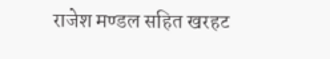राजेश मण्डल सहित खरहट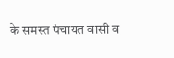के समस्त पंचायत वासी व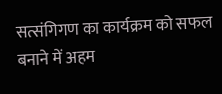सत्संगिगण का कार्यक्रम को सफल बनाने में अहम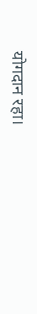योगदान रहा।